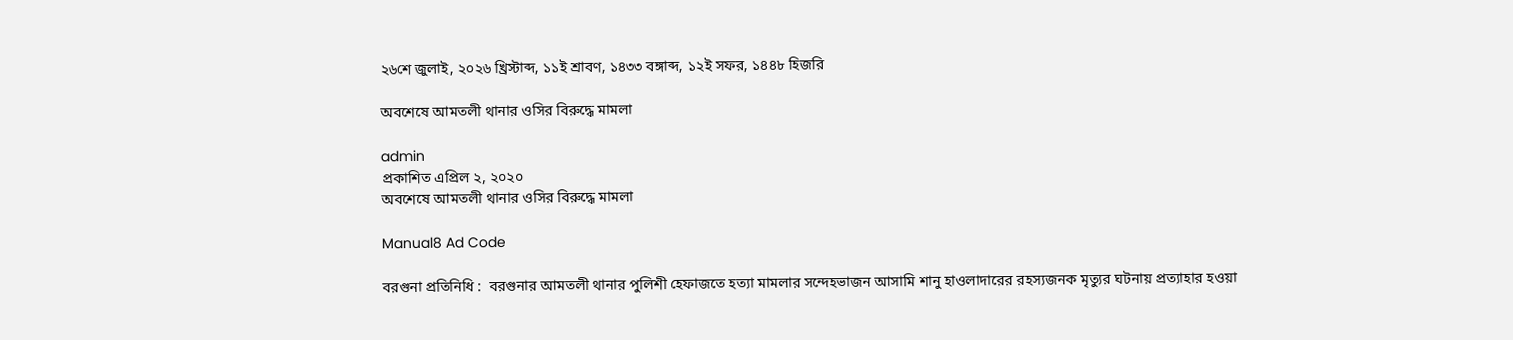২৬শে জুলাই, ২০২৬ খ্রিস্টাব্দ, ১১ই শ্রাবণ, ১৪৩৩ বঙ্গাব্দ, ১২ই সফর, ১৪৪৮ হিজরি

অবশেষে আমতলী থানার ওসির বিরুদ্ধে মামলা

admin
প্রকাশিত এপ্রিল ২, ২০২০
অবশেষে আমতলী থানার ওসির বিরুদ্ধে মামলা

Manual8 Ad Code

বরগুনা প্রতিনিধি :  বরগুনার আমতলী থানার পুলিশী হেফাজতে হত্যা মামলার সন্দেহভাজন আসামি শানু হাওলাদারের রহস্যজনক মৃত্যুর ঘটনায় প্রত্যাহার হওয়া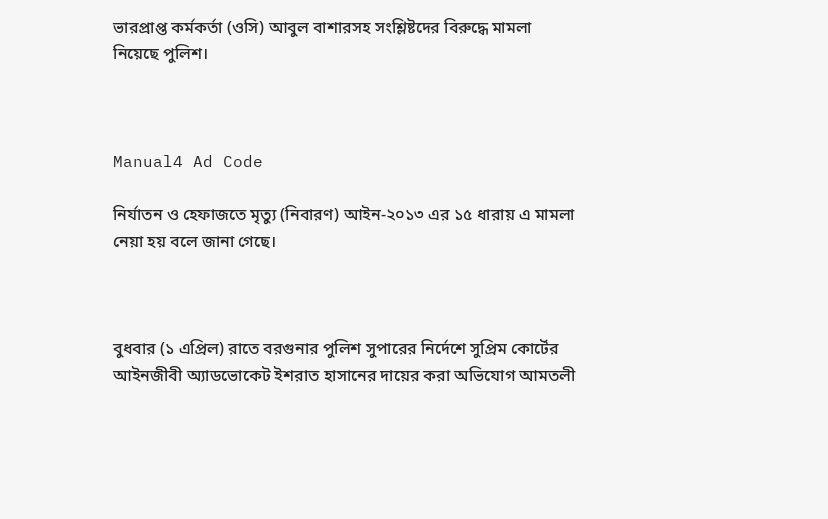ভারপ্রাপ্ত কর্মকর্তা (ওসি) আবুল বাশারসহ সংশ্লিষ্টদের বিরুদ্ধে মামলা নিয়েছে পুলিশ।



Manual4 Ad Code

নির্যাতন ও হেফাজতে মৃত্যু (নিবারণ) আইন-২০১৩ এর ১৫ ধারায় এ মামলা নেয়া হয় বলে জানা গেছে।



বুধবার (১ এপ্রিল) রাতে বরগুনার পুলিশ সুপারের নির্দেশে সুপ্রিম কোর্টের আইনজীবী অ্যাডভোকেট ইশরাত হাসানের দায়ের করা অভিযোগ আমতলী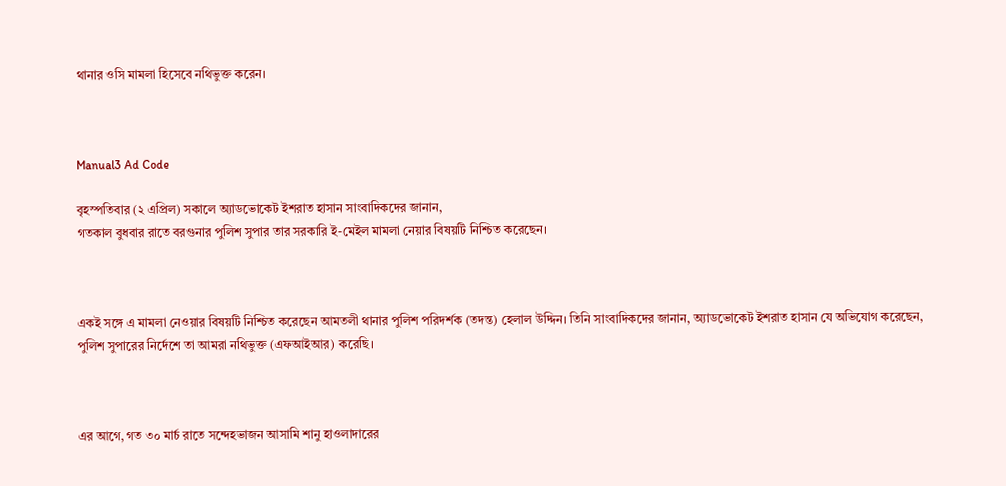থানার ওসি মামলা হিসেবে নথিভুক্ত করেন।



Manual3 Ad Code

বৃহস্পতিবার (২ এপ্রিল) সকালে অ্যাডভোকেট ইশরাত হাসান সাংবাদিকদের জানান,
গতকাল বুধবার রাতে বরগুনার পুলিশ সুপার তার সরকারি ই-মেইল মামলা নেয়ার বিষয়টি নিশ্চিত করেছেন।



একই সঙ্গে এ মামলা নেওয়ার বিষয়টি নিশ্চিত করেছেন আমতলী থানার পুলিশ পরিদর্শক (তদন্ত) হেলাল উদ্দিন। তিনি সাংবাদিকদের জানান, অ্যাডভোকেট ইশরাত হাসান যে অভিযোগ করেছেন, পুলিশ সুপারের নির্দেশে তা আমরা নথিভুক্ত (এফআইআর) করেছি।



এর আগে, গত ৩০ মার্চ রাতে সন্দেহভাজন আসামি শানু হাওলাদারের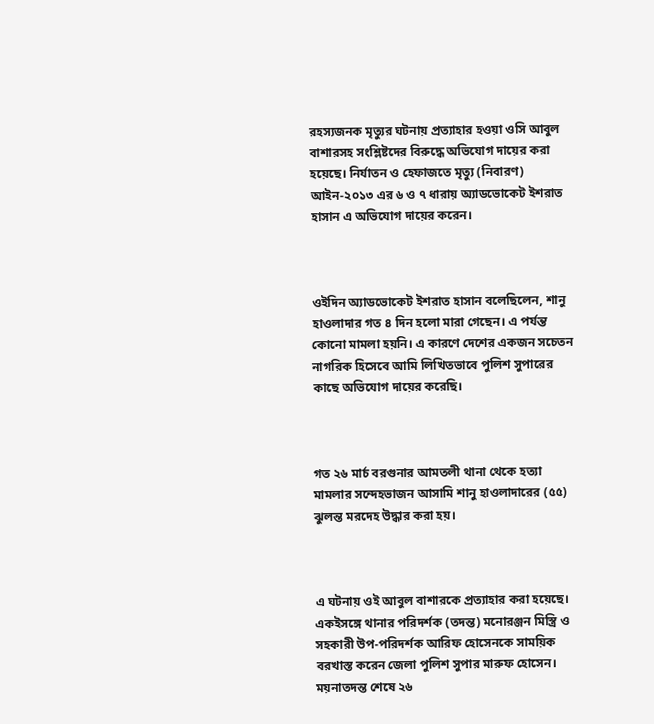রহস্যজনক মৃত্যুর ঘটনায় প্রত্যাহার হওয়া ওসি আবুল বাশারসহ সংশ্লিষ্টদের বিরুদ্ধে অভিযোগ দায়ের করা হয়েছে। নির্যাতন ও হেফাজতে মৃত্যু (নিবারণ) আইন-২০১৩ এর ৬ ও ৭ ধারায় অ্যাডভোকেট ইশরাত হাসান এ অভিযোগ দায়ের করেন।



ওইদিন অ্যাডভোকেট ইশরাত হাসান বলেছিলেন, শানু হাওলাদার গত ৪ দিন হলো মারা গেছেন। এ পর্যন্ত কোনো মামলা হয়নি। এ কারণে দেশের একজন সচেতন নাগরিক হিসেবে আমি লিখিতভাবে পুলিশ সুপারের কাছে অভিযোগ দায়ের করেছি।



গত ২৬ মার্চ বরগুনার আমতলী থানা থেকে হত্যা মামলার সন্দেহভাজন আসামি শানু হাওলাদারের (৫৫) ঝুলন্ত মরদেহ উদ্ধার করা হয়।



এ ঘটনায় ওই আবুল বাশারকে প্রত্যাহার করা হয়েছে। একইসঙ্গে থানার পরিদর্শক (তদন্ত) মনোরঞ্জন মিস্ত্রি ও সহকারী উপ-পরিদর্শক আরিফ হোসেনকে সাময়িক বরখাস্ত করেন জেলা পুলিশ সুপার মারুফ হোসেন। ময়নাতদন্ত শেষে ২৬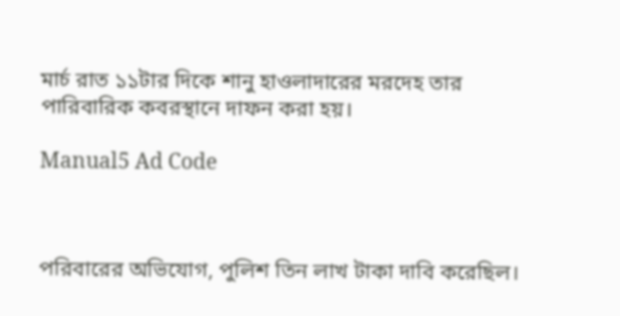মার্চ রাত ১১টার দিকে শানু হাওলাদারের মরদেহ তার পারিবারিক কবরস্থানে দাফন করা হয়।

Manual5 Ad Code



পরিবারের অভিযোগ, পুলিশ তিন লাখ টাকা দাবি করেছিল।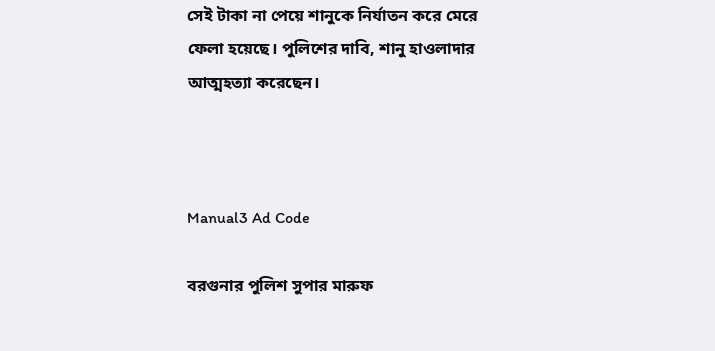সেই টাকা না পেয়ে শানুকে নির্যাতন করে মেরে ফেলা হয়েছে। পুলিশের দাবি, শানু হাওলাদার আত্মহত্যা করেছেন।



Manual3 Ad Code

বরগুনার পুলিশ সুপার মারুফ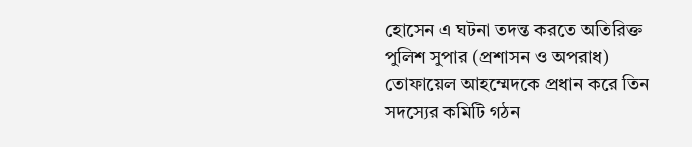হোসেন এ ঘটনা তদন্ত করতে অতিরিক্ত পুলিশ সুপার (প্রশাসন ও অপরাধ) তোফায়েল আহম্মেদকে প্রধান করে তিন সদস্যের কমিটি গঠন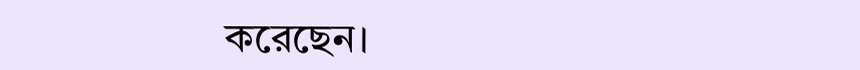করেছেন।